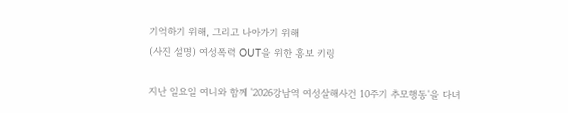기억하기 위해, 그리고 나아가기 위해
(사진 설명) 여성폭력 OUT을 위한 홍보 키링

지난 일요일 여니와 함께 '2026강남역 여성살해사건 10주기 추모행동'을 다녀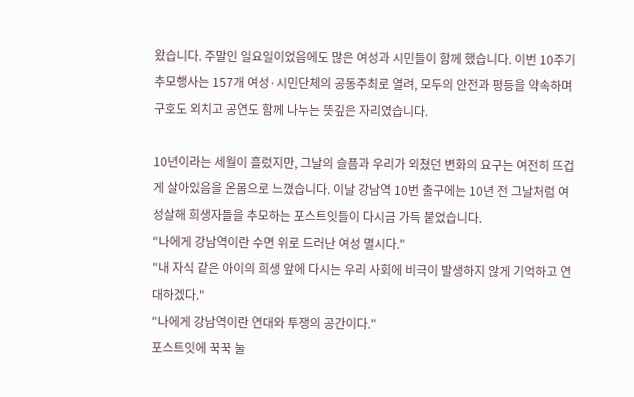왔습니다. 주말인 일요일이었음에도 많은 여성과 시민들이 함께 했습니다. 이번 10주기 추모행사는 157개 여성·시민단체의 공동주최로 열려, 모두의 안전과 평등을 약속하며 구호도 외치고 공연도 함께 나누는 뜻깊은 자리였습니다.

10년이라는 세월이 흘렀지만, 그날의 슬픔과 우리가 외쳤던 변화의 요구는 여전히 뜨겁게 살아있음을 온몸으로 느꼈습니다. 이날 강남역 10번 출구에는 10년 전 그날처럼 여성살해 희생자들을 추모하는 포스트잇들이 다시금 가득 붙었습니다.
"나에게 강남역이란 수면 위로 드러난 여성 멸시다."
"내 자식 같은 아이의 희생 앞에 다시는 우리 사회에 비극이 발생하지 않게 기억하고 연대하겠다."
"나에게 강남역이란 연대와 투쟁의 공간이다."
포스트잇에 꾹꾹 눌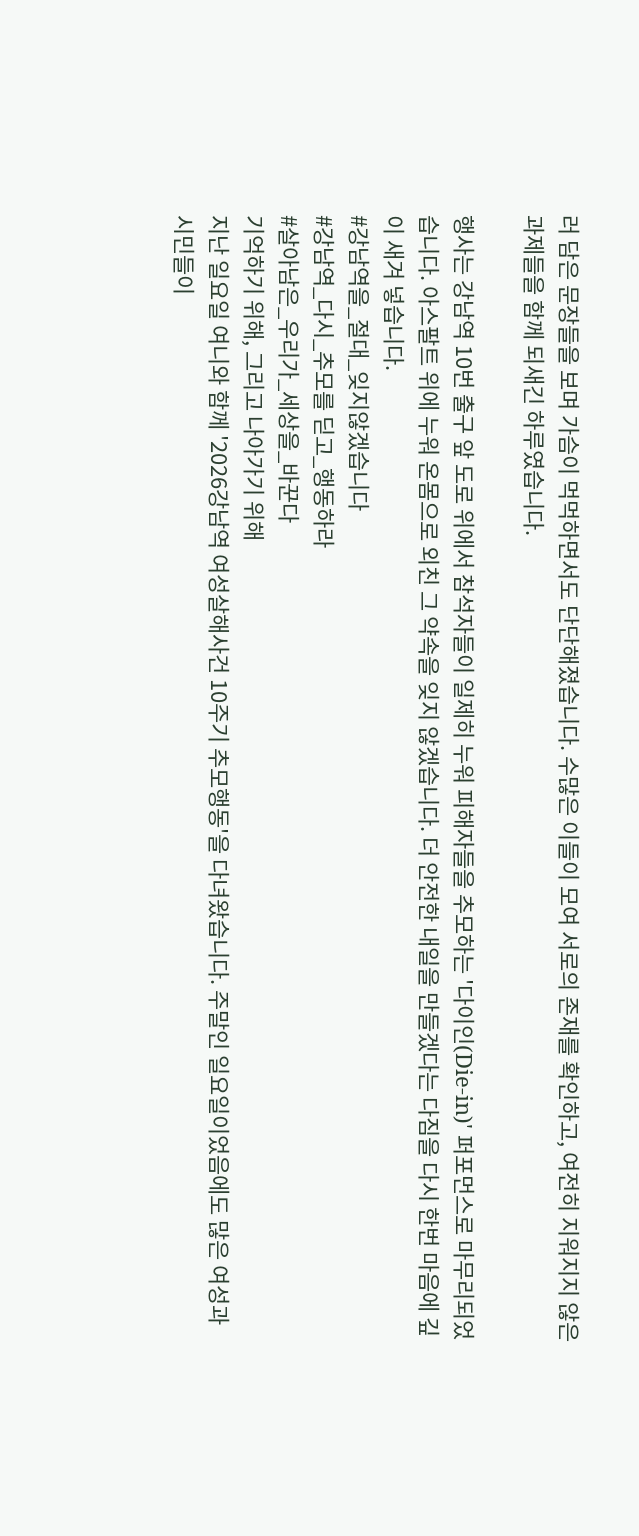러 담은 문장들을 보며 가슴이 먹먹하면서도 단단해졌습니다. 수많은 이들이 모여 서로의 존재를 확인하고, 여전히 지워지지 않은 과제들을 함께 되새긴 하루였습니다.

행사는 강남역 10번 출구 앞 도로 위에서 참석자들이 일제히 누워 피해자들을 추모하는 '다이인(Die-in)' 퍼포먼스로 마무리되었습니다. 아스팔트 위에 누워 온몸으로 외친 그 약속을 잊지 않겠습니다. 더 안전한 내일을 만들겠다는 다짐을 다시 한번 마음에 깊이 새겨 넣습니다.
#강남역을_절대_잊지않겠습니다
#강남역_다시_추모를 딛고_행동하라
#살아남은_우리가_세상을_바꾼다
기억하기 위해, 그리고 나아가기 위해
지난 일요일 여니와 함께 '2026강남역 여성살해사건 10주기 추모행동'을 다녀왔습니다. 주말인 일요일이었음에도 많은 여성과 시민들이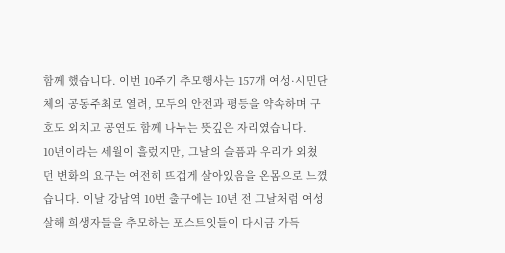함께 했습니다. 이번 10주기 추모행사는 157개 여성·시민단체의 공동주최로 열려, 모두의 안전과 평등을 약속하며 구호도 외치고 공연도 함께 나누는 뜻깊은 자리였습니다.
10년이라는 세월이 흘렀지만, 그날의 슬픔과 우리가 외쳤던 변화의 요구는 여전히 뜨겁게 살아있음을 온몸으로 느꼈습니다. 이날 강남역 10번 출구에는 10년 전 그날처럼 여성살해 희생자들을 추모하는 포스트잇들이 다시금 가득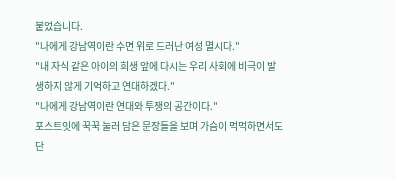붙었습니다.
"나에게 강남역이란 수면 위로 드러난 여성 멸시다."
"내 자식 같은 아이의 희생 앞에 다시는 우리 사회에 비극이 발생하지 않게 기억하고 연대하겠다."
"나에게 강남역이란 연대와 투쟁의 공간이다."
포스트잇에 꾹꾹 눌러 담은 문장들을 보며 가슴이 먹먹하면서도 단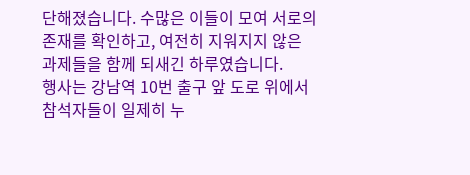단해졌습니다. 수많은 이들이 모여 서로의 존재를 확인하고, 여전히 지워지지 않은 과제들을 함께 되새긴 하루였습니다.
행사는 강남역 10번 출구 앞 도로 위에서 참석자들이 일제히 누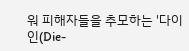워 피해자들을 추모하는 '다이인(Die-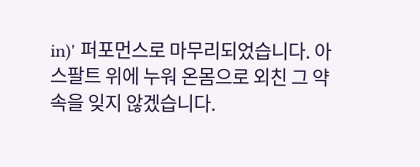in)' 퍼포먼스로 마무리되었습니다. 아스팔트 위에 누워 온몸으로 외친 그 약속을 잊지 않겠습니다.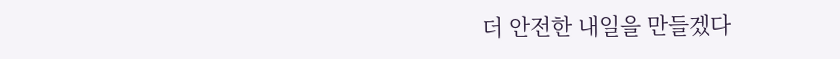더 안전한 내일을 만들겠다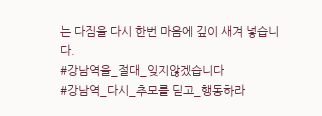는 다짐을 다시 한번 마음에 깊이 새겨 넣습니다.
#강남역을_절대_잊지않겠습니다
#강남역_다시_추모를 딛고_행동하라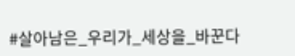#살아남은_우리가_세상을_바꾼다